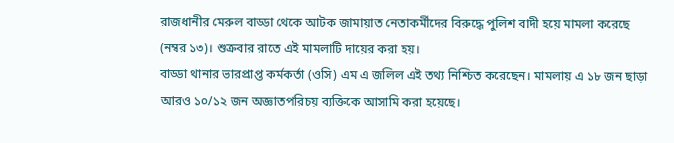রাজধানীর মেরুল বাড্ডা থেকে আটক জামায়াত নেতাকর্মীদের বিরুদ্ধে পুলিশ বাদী হয়ে মামলা করেছে (নম্বর ১৩)। শুক্রবার রাতে এই মামলাটি দায়ের করা হয়।
বাড্ডা থানার ভারপ্রাপ্ত কর্মকর্তা (ওসি) এম এ জলিল এই তথ্য নিশ্চিত করেছেন। মামলায় এ ১৮ জন ছাড়া আরও ১০/১২ জন অজ্ঞাতপরিচয় ব্যক্তিকে আসামি করা হয়েছে।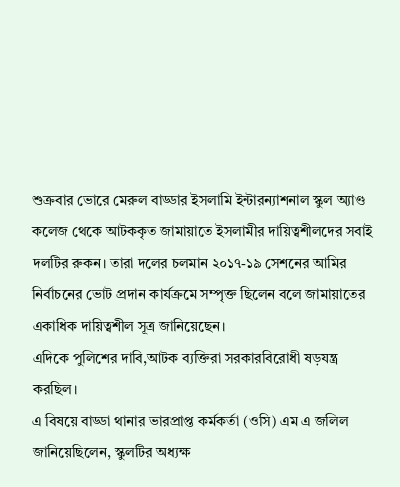শুক্রবার ভোরে মেরুল বাড্ডার ইসলামি ইন্টারন্যাশনাল স্কুল অ্যাণ্ড কলেজ থেকে আটককৃত জামায়াতে ইসলামীর দায়িত্বশীলদের সবাই দলটির রুকন। তারা দলের চলমান ২০১৭-১৯ সেশনের আমির নির্বাচনের ভোট প্রদান কার্যক্রমে সম্পৃক্ত ছিলেন বলে জামায়াতের একাধিক দায়িত্বশীল সূত্র জানিয়েছেন।
এদিকে পুলিশের দাবি,আটক ব্যক্তিরা সরকারবিরোধী ষড়যন্ত্র করছিল।
এ বিষয়ে বাড্ডা থানার ভারপ্রাপ্ত কর্মকর্তা (ওসি) এম এ জলিল জানিয়েছিলেন, স্কুলটির অধ্যক্ষ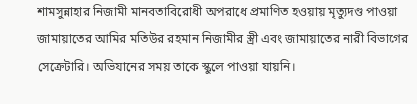শামসুন্নাহার নিজামী মানবতাবিরোধী অপরাধে প্রমাণিত হওয়ায় মৃত্যুদণ্ড পাওয়া জামায়াতের আমির মতিউর রহমান নিজামীর স্ত্রী এবং জামায়াতের নারী বিভাগের সেক্রেটারি। অভিযানের সময় তাকে স্কুলে পাওয়া যায়নি।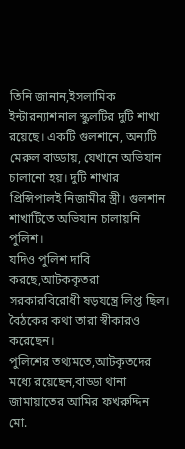তিনি জানান,ইসলামিক ইন্টারন্যাশনাল স্কুলটির দুটি শাখা রয়েছে। একটি গুলশানে, অন্যটি মেরুল বাড্ডায়, যেখানে অভিযান চালানো হয়। দুটি শাখার প্রিন্সিপালই নিজামীর স্ত্রী। গুলশান শাখাটিতে অভিযান চালায়নি পুলিশ।
যদিও পুলিশ দাবি করছে,আটককৃতরা সরকারবিরোধী ষড়যন্ত্রে লিপ্ত ছিল। বৈঠকের কথা তারা স্বীকারও করেছেন।
পুলিশের তথ্যমতে,আটকৃতদের মধ্যে রয়েছেন,বাড্ডা থানা জামায়াতের আমির ফখরুদ্দিন মো.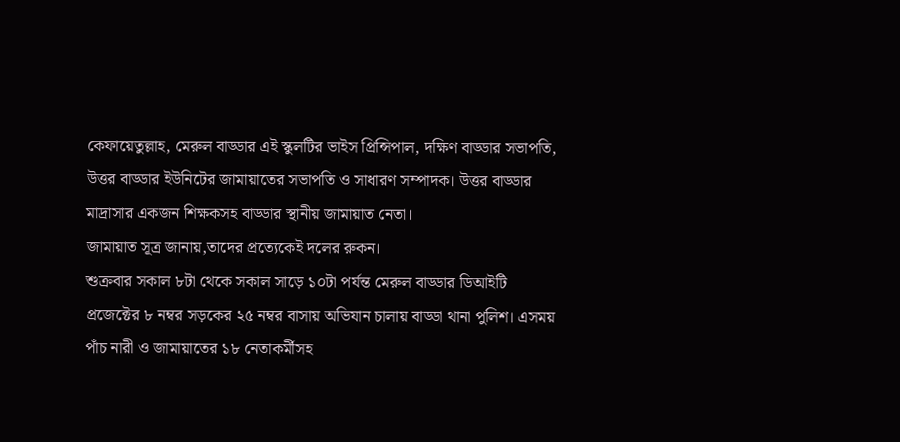কেফায়েতুল্লাহ, মেরুল বাড্ডার এই স্কুলটির ভাইস প্রিন্সিপাল, দক্ষিণ বাড্ডার সভাপতি, উত্তর বাড্ডার ইউনিটের জামায়াতের সভাপতি ও সাধারণ সম্পাদক। উত্তর বাড্ডার মাদ্রাসার একজন শিক্ষকসহ বাড্ডার স্থানীয় জামায়াত নেতা।
জামায়াত সূত্র জানায়,তাদের প্রত্যেকেই দলের রুকন।
শুক্রবার সকাল ৮টা থেকে সকাল সাড়ে ১০টা পর্যন্ত মেরুল বাড্ডার ডিআইটি প্রজেক্টের ৮ নম্বর সড়কের ২৫ নম্বর বাসায় অভিযান চালায় বাড্ডা থানা পুলিশ। এসময় পাঁচ নারী ও জামায়াতের ১৮ নেতাকর্মীসহ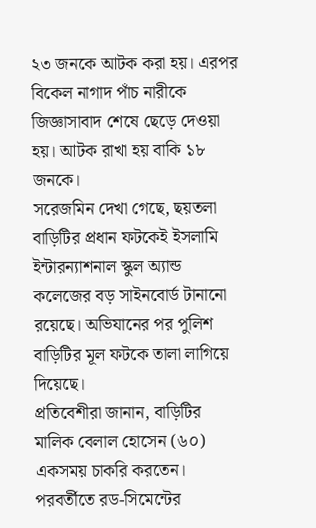২৩ জনকে আটক করা হয়। এরপর বিকেল নাগাদ পাঁচ নারীকে জিজ্ঞাসাবাদ শেষে ছেড়ে দেওয়া হয়। আটক রাখা হয় বাকি ১৮ জনকে।
সরেজমিন দেখা গেছে, ছয়তলা বাড়িটির প্রধান ফটকেই ইসলামি ইন্টারন্যাশনাল স্কুল অ্যান্ড কলেজের বড় সাইনবোর্ড টানানো রয়েছে। অভিযানের পর পুলিশ বাড়িটির মূল ফটকে তালা লাগিয়ে দিয়েছে।
প্রতিবেশীরা জানান, বাড়িটির মালিক বেলাল হোসেন (৬০) একসময় চাকরি করতেন। পরবর্তীতে রড-সিমেন্টের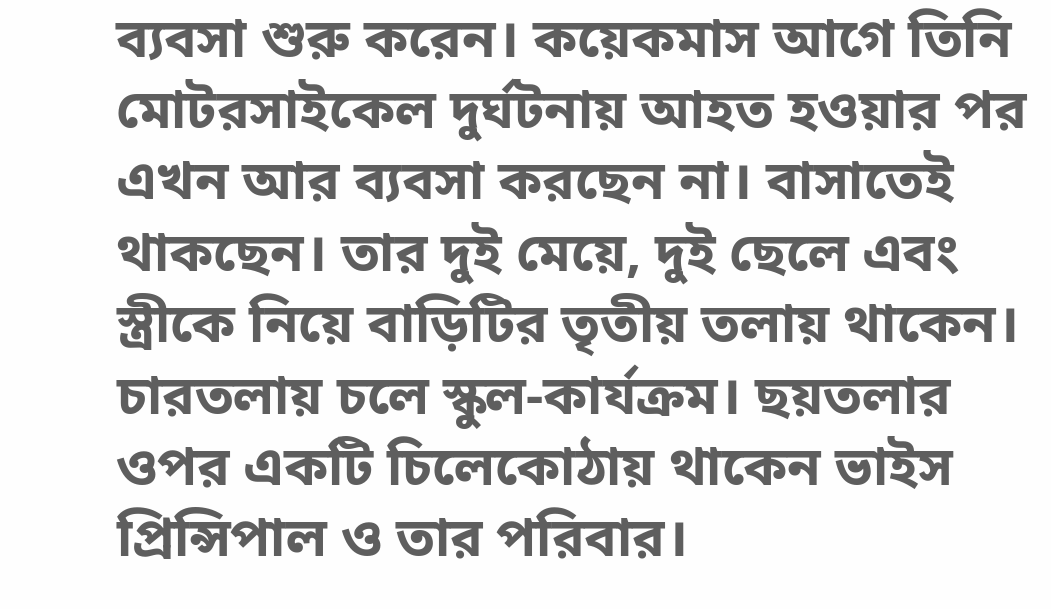ব্যবসা শুরু করেন। কয়েকমাস আগে তিনি মোটরসাইকেল দুর্ঘটনায় আহত হওয়ার পর এখন আর ব্যবসা করছেন না। বাসাতেই থাকছেন। তার দুই মেয়ে, দুই ছেলে এবং স্ত্রীকে নিয়ে বাড়িটির তৃতীয় তলায় থাকেন। চারতলায় চলে স্কুল-কার্যক্রম। ছয়তলার ওপর একটি চিলেকোঠায় থাকেন ভাইস প্রিন্সিপাল ও তার পরিবার।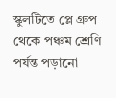স্কুলটিতে প্লে গ্রুপ থেকে পঞ্চম শ্রেণি পর্যন্ত পড়ানো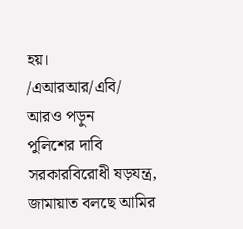হয়।
/এআরআর/এবি/
আরও পড়ুন
পুলিশের দাবি সরকারবিরোধী ষড়যন্ত্র, জামায়াত বলছে আমির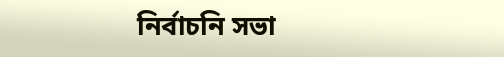নির্বাচনি সভা